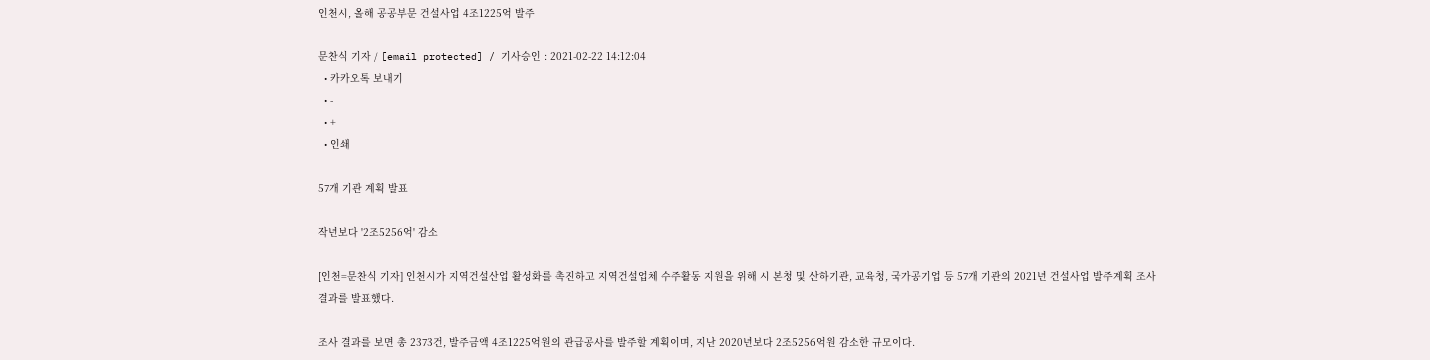인천시, 올해 공공부문 건설사업 4조1225억 발주

문찬식 기자 / [email protected] / 기사승인 : 2021-02-22 14:12:04
  • 카카오톡 보내기
  • -
  • +
  • 인쇄

57개 기관 계획 발표

작년보다 '2조5256억' 감소

[인천=문찬식 기자] 인천시가 지역건설산업 활성화를 촉진하고 지역건설업체 수주활동 지원을 위해 시 본청 및 산하기관, 교육청, 국가공기업 등 57개 기관의 2021년 건설사업 발주계획 조사 결과를 발표했다.

조사 결과를 보면 총 2373건, 발주금액 4조1225억원의 관급공사를 발주할 계획이며, 지난 2020년보다 2조5256억원 감소한 규모이다.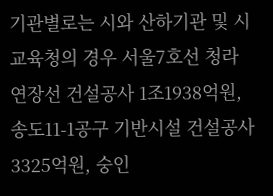기관별로는 시와 산하기관 및 시교육청의 경우 서울7호선 청라연장선 건설공사 1조1938억원, 송도11-1공구 기반시설 건설공사 3325억원, 숭인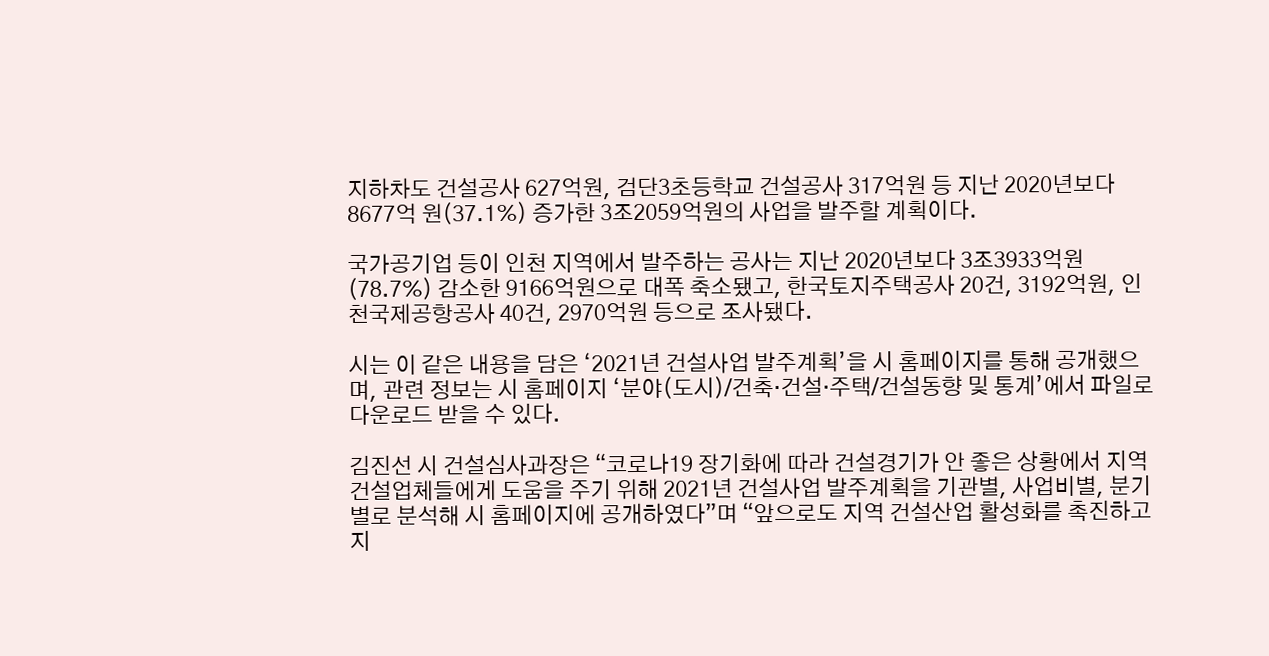지하차도 건설공사 627억원, 검단3초등학교 건설공사 317억원 등 지난 2020년보다 8677억 원(37.1%) 증가한 3조2059억원의 사업을 발주할 계획이다.

국가공기업 등이 인천 지역에서 발주하는 공사는 지난 2020년보다 3조3933억원(78.7%) 감소한 9166억원으로 대폭 축소됐고, 한국토지주택공사 20건, 3192억원, 인천국제공항공사 40건, 2970억원 등으로 조사됐다.

시는 이 같은 내용을 담은 ‘2021년 건설사업 발주계획’을 시 홈페이지를 통해 공개했으며, 관련 정보는 시 홈페이지 ‘분야(도시)/건축·건설·주택/건설동향 및 통계’에서 파일로 다운로드 받을 수 있다.

김진선 시 건설심사과장은 “코로나19 장기화에 따라 건설경기가 안 좋은 상황에서 지역 건설업체들에게 도움을 주기 위해 2021년 건설사업 발주계획을 기관별, 사업비별, 분기별로 분석해 시 홈페이지에 공개하였다”며 “앞으로도 지역 건설산업 활성화를 촉진하고 지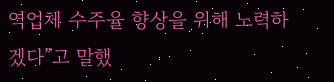역업체 수주율 향상을 위해 노력하겠다”고 말했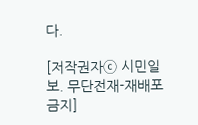다.

[저작권자ⓒ 시민일보. 무단전재-재배포 금지]